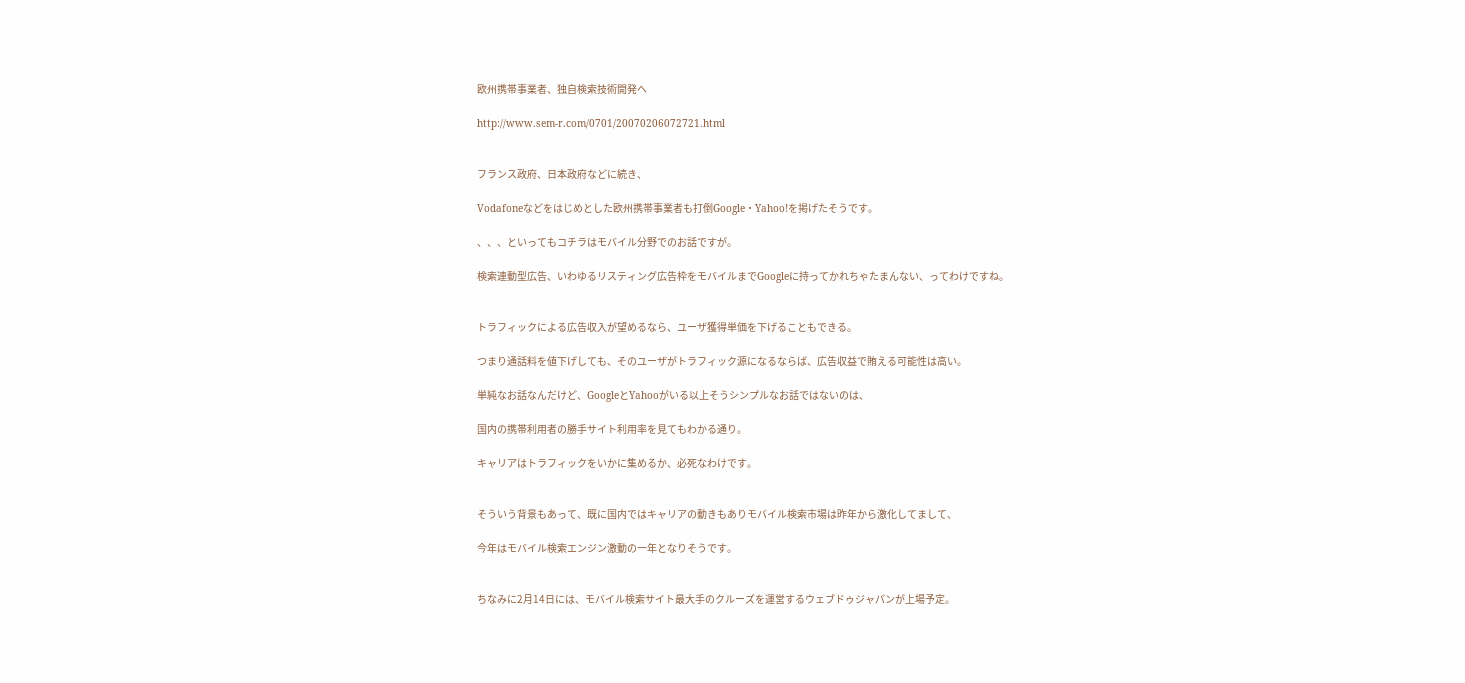欧州携帯事業者、独自検索技術開発へ

http://www.sem-r.com/0701/20070206072721.html


フランス政府、日本政府などに続き、

Vodafoneなどをはじめとした欧州携帯事業者も打倒Google・Yahoo!を掲げたそうです。

、、、といってもコチラはモバイル分野でのお話ですが。

検索連動型広告、いわゆるリスティング広告枠をモバイルまでGoogleに持ってかれちゃたまんない、ってわけですね。


トラフィックによる広告収入が望めるなら、ユーザ獲得単価を下げることもできる。

つまり通話料を値下げしても、そのユーザがトラフィック源になるならば、広告収益で賄える可能性は高い。

単純なお話なんだけど、GoogleとYahooがいる以上そうシンプルなお話ではないのは、

国内の携帯利用者の勝手サイト利用率を見てもわかる通り。

キャリアはトラフィックをいかに集めるか、必死なわけです。


そういう背景もあって、既に国内ではキャリアの動きもありモバイル検索市場は昨年から激化してまして、

今年はモバイル検索エンジン激動の一年となりそうです。


ちなみに2月14日には、モバイル検索サイト最大手のクルーズを運営するウェブドゥジャパンが上場予定。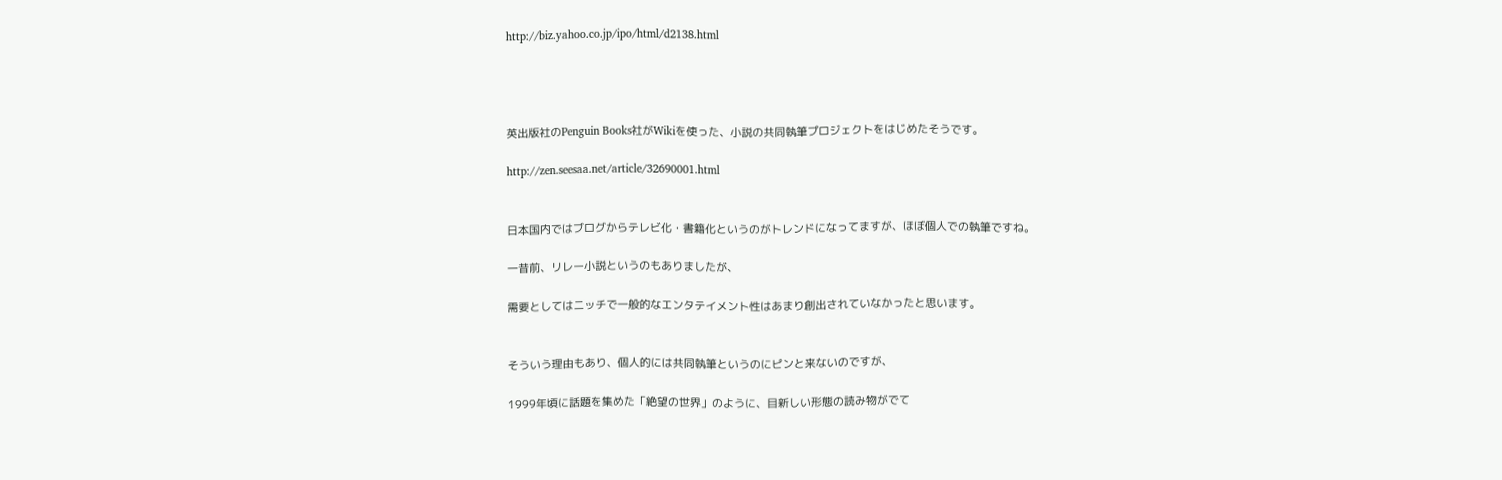http://biz.yahoo.co.jp/ipo/html/d2138.html




英出版社のPenguin Books社がWikiを使った、小説の共同執筆プロジェクトをはじめたそうです。

http://zen.seesaa.net/article/32690001.html


日本国内ではブログからテレビ化・書籍化というのがトレンドになってますが、ほぼ個人での執筆ですね。

一昔前、リレー小説というのもありましたが、

需要としてはニッチで一般的なエンタテイメント性はあまり創出されていなかったと思います。


そういう理由もあり、個人的には共同執筆というのにピンと来ないのですが、

1999年頃に話題を集めた「絶望の世界」のように、目新しい形態の読み物がでて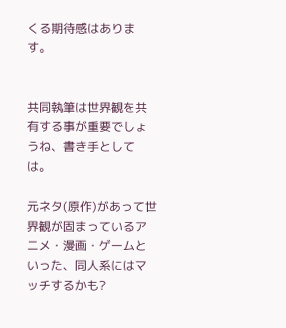くる期待感はあります。


共同執筆は世界観を共有する事が重要でしょうね、書き手としては。

元ネタ(原作)があって世界観が固まっているアニメ・漫画・ゲームといった、同人系にはマッチするかも?